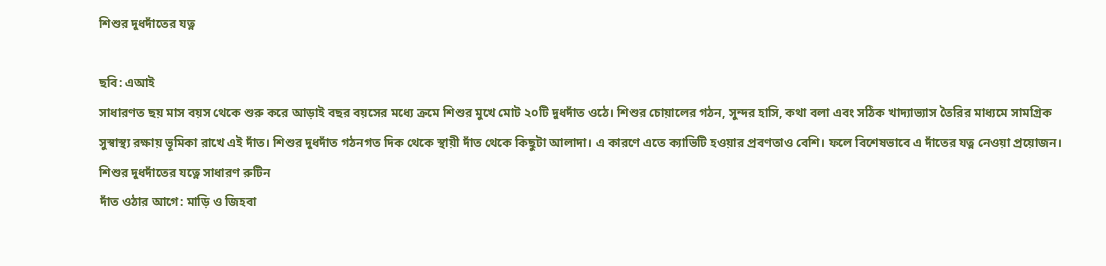শিশুর দুধদাঁতের যত্ন

ছবি: এআই
সাধারণত ছয় মাস বয়স থেকে শুরু করে আড়াই বছর বয়সের মধ্যে ক্রমে শিশুর মুখে মোট ২০টি দুধদাঁত ওঠে। শিশুর চোয়ালের গঠন, সুন্দর হাসি, কথা বলা এবং সঠিক খাদ্যাভ্যাস তৈরির মাধ্যমে সামগ্রিক সুস্বাস্থ্য রক্ষায় ভূমিকা রাখে এই দাঁত। শিশুর দুধদাঁত গঠনগত দিক থেকে স্থায়ী দাঁত থেকে কিছুটা আলাদা। এ কারণে এতে ক্যাভিটি হওয়ার প্রবণতাও বেশি। ফলে বিশেষভাবে এ দাঁতের যত্ন নেওয়া প্রয়োজন।
শিশুর দুধদাঁতের যত্নে সাধারণ রুটিন
দাঁত ওঠার আগে: মাড়ি ও জিহবা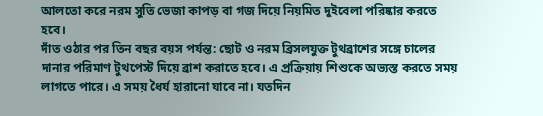আলতো করে নরম সুতি ভেজা কাপড় বা গজ দিয়ে নিয়মিত দুইবেলা পরিষ্কার করতে হবে।
দাঁত ওঠার পর তিন বছর বয়স পর্যন্ত: ছোট ও নরম ব্রিসলযুক্ত টুথব্রাশের সঙ্গে চালের দানার পরিমাণ টুথপেস্ট দিয়ে ব্রাশ করাতে হবে। এ প্রক্রিয়ায় শিশুকে অভ্যস্ত করতে সময় লাগতে পারে। এ সময় ধৈর্য হারানো যাবে না। যতদিন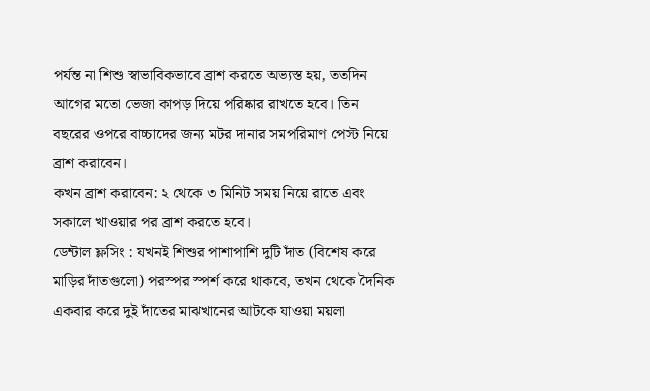পর্যন্ত না শিশু স্বাভাবিকভাবে ব্রাশ করতে অভ্যস্ত হয়, ততদিন আগের মতো ভেজা কাপড় দিয়ে পরিষ্কার রাখতে হবে। তিন বছরের ওপরে বাচ্চাদের জন্য মটর দানার সমপরিমাণ পেস্ট নিয়ে ব্রাশ করাবেন।
কখন ব্রাশ করাবেন: ২ থেকে ৩ মিনিট সময় নিয়ে রাতে এবং সকালে খাওয়ার পর ব্রাশ করতে হবে।
ডেন্টাল ফ্লসিং : যখনই শিশুর পাশাপাশি দুটি দাঁত (বিশেষ করে মাড়ির দাঁতগুলো) পরস্পর স্পর্শ করে থাকবে, তখন থেকে দৈনিক একবার করে দুই দাঁতের মাঝখানের আটকে যাওয়া ময়লা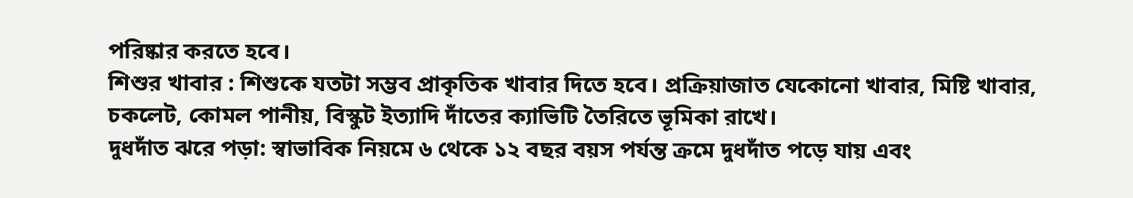পরিষ্কার করতে হবে।
শিশুর খাবার : শিশুকে যতটা সম্ভব প্রাকৃতিক খাবার দিতে হবে। প্রক্রিয়াজাত যেকোনো খাবার, মিষ্টি খাবার, চকলেট, কোমল পানীয়, বিস্কুট ইত্যাদি দাঁতের ক্যাভিটি তৈরিতে ভূমিকা রাখে।
দুধদাঁত ঝরে পড়া: স্বাভাবিক নিয়মে ৬ থেকে ১২ বছর বয়স পর্যন্ত ক্রমে দুধদাঁত পড়ে যায় এবং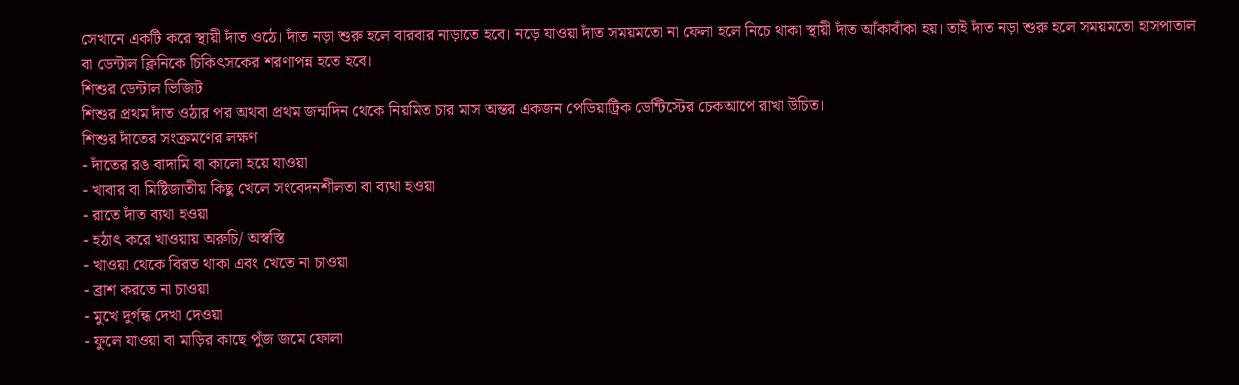সেখানে একটি করে স্থায়ী দাঁত ওঠে। দাঁত নড়া শুরু হলে বারবার নাড়াতে হবে। নড়ে যাওয়া দাঁত সময়মতো না ফেলা হলে নিচে থাকা স্থায়ী দাঁত আঁকাবাঁকা হয়। তাই দাঁত নড়া শুরু হলে সময়মতো হাসপাতাল বা ডেন্টাল ক্লিনিকে চিকিৎসকের শরণাপন্ন হতে হবে।
শিশুর ডেন্টাল ভিজিট
শিশুর প্রথম দাঁত ওঠার পর অথবা প্রথম জন্মদিন থেকে নিয়মিত চার মাস অন্তর একজন পেডিয়াট্রিক ডেন্টিস্টের চেকআপে রাখা উচিত।
শিশুর দাঁতের সংক্রমণের লক্ষণ
- দাঁতের রঙ বাদামি বা কালো হয়ে যাওয়া
- খাবার বা মিষ্টিজাতীয় কিছু খেলে সংবেদনশীলতা বা ব্যথা হওয়া
- রাতে দাঁত ব্যথা হওয়া
- হঠাৎ করে খাওয়ায় অরুচি/ অস্বস্তি
- খাওয়া থেকে বিরত থাকা এবং খেতে না চাওয়া
- ব্রাশ করতে না চাওয়া
- মুখে দুর্গন্ধ দেখা দেওয়া
- ফুলে যাওয়া বা মাড়ির কাছে পুঁজ জমে ফোলা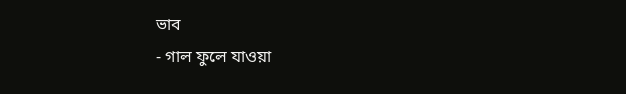ভাব
- গাল ফুলে যাওয়া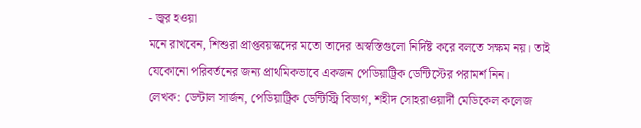- জ্বর হওয়া
মনে রাখবেন, শিশুরা প্রাপ্তবয়স্কদের মতো তাদের অস্বস্তিগুলো নির্দিষ্ট করে বলতে সক্ষম নয়। তাই যেকোনো পরিবর্তনের জন্য প্রাথমিকভাবে একজন পেডিয়াট্রিক ডেন্টিস্টের পরামর্শ নিন।
লেখক: ডেন্টাল সার্জন, পেডিয়াট্রিক ডেন্টিস্ট্রি বিভাগ, শহীদ সোহরাওয়ার্দী মেডিকেল কলেজ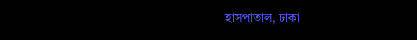হাসপাতাল, ঢাকা